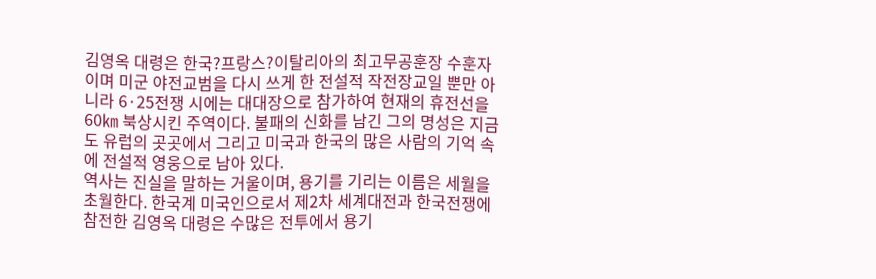김영옥 대령은 한국?프랑스?이탈리아의 최고무공훈장 수훈자이며 미군 야전교범을 다시 쓰게 한 전설적 작전장교일 뿐만 아니라 6·25전쟁 시에는 대대장으로 참가하여 현재의 휴전선을 60㎞ 북상시킨 주역이다. 불패의 신화를 남긴 그의 명성은 지금도 유럽의 곳곳에서 그리고 미국과 한국의 많은 사람의 기억 속에 전설적 영웅으로 남아 있다.
역사는 진실을 말하는 거울이며, 용기를 기리는 이름은 세월을 초월한다. 한국계 미국인으로서 제2차 세계대전과 한국전쟁에 참전한 김영옥 대령은 수많은 전투에서 용기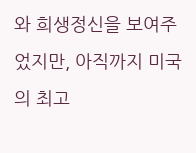와 희생정신을 보여주었지만, 아직까지 미국의 최고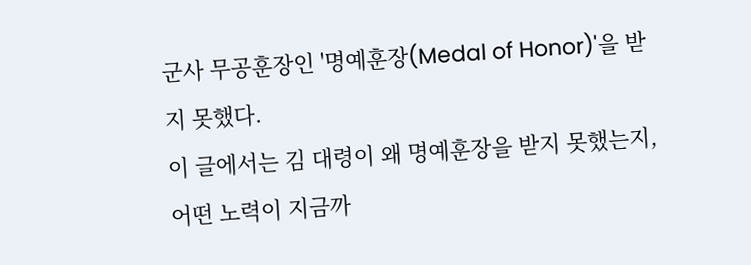군사 무공훈장인 '명예훈장(Medal of Honor)'을 받지 못했다.
이 글에서는 김 대령이 왜 명예훈장을 받지 못했는지, 어떤 노력이 지금까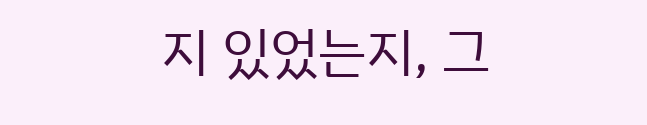지 있었는지, 그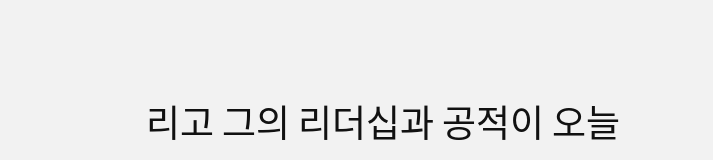리고 그의 리더십과 공적이 오늘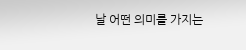날 어떤 의미를 가지는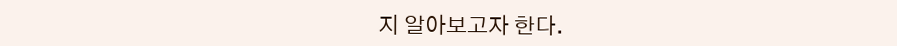지 알아보고자 한다.